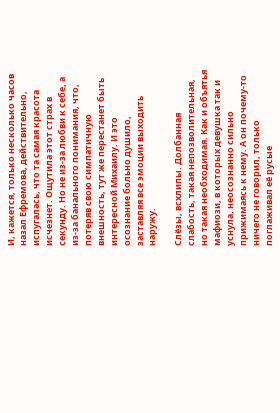И, кажется, только несколько часов назал Ефремова, действительно, испугалась, что та самая красота исчезнет. Ощутила этот страх в секунду. Но не из-за любви к себе, а из-за банального понимания, что, потеряв свою симпатичную внешность, тут же перестанет быть интересной Михаилу. И это осознание больно душило, заставляя все эмоции выходить наружу.

Слёзы, всхлипы. Долбанная слабость, такая непозволительная, но такая необходимая. Как и объятья мафиози, в которых девушка так и уснула, неосознанно сильно прижимаясь к нему. А он почему-то ничего не говорил, только поглаживал её русые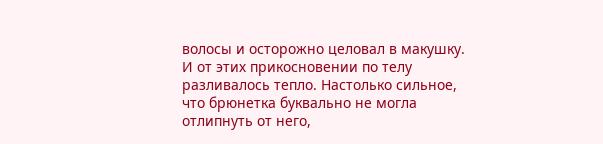волосы и осторожно целовал в макушку. И от этих прикосновении по телу разливалось тепло. Настолько сильное, что брюнетка буквально не могла отлипнуть от него,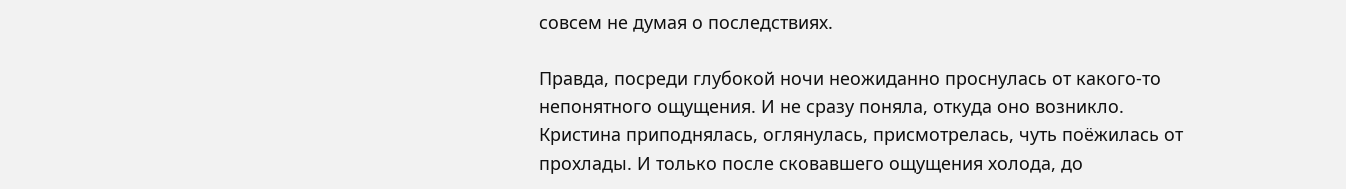совсем не думая о последствиях.

Правда, посреди глубокой ночи неожиданно проснулась от какого-то непонятного ощущения. И не сразу поняла, откуда оно возникло. Кристина приподнялась, оглянулась, присмотрелась, чуть поёжилась от прохлады. И только после сковавшего ощущения холода, до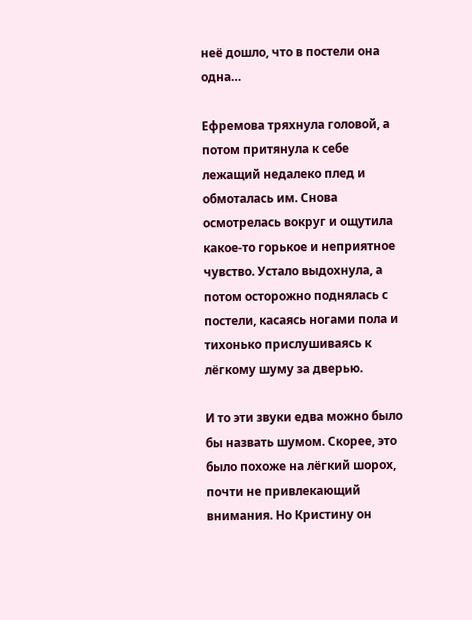неё дошло, что в постели она одна…

Ефремова тряхнула головой, а потом притянула к себе лежащий недалеко плед и обмоталась им. Снова осмотрелась вокруг и ощутила какое-то горькое и неприятное чувство. Устало выдохнула, а потом осторожно поднялась с постели, касаясь ногами пола и тихонько прислушиваясь к лёгкому шуму за дверью.

И то эти звуки едва можно было бы назвать шумом. Скорее, это было похоже на лёгкий шорох, почти не привлекающий внимания. Но Кристину он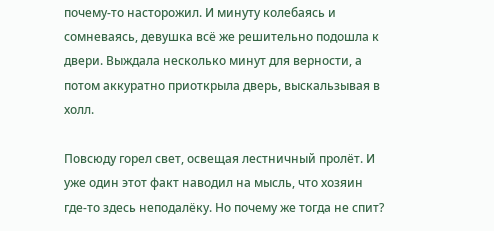почему-то насторожил. И минуту колебаясь и сомневаясь, девушка всё же решительно подошла к двери. Выждала несколько минут для верности, а потом аккуратно приоткрыла дверь, выскальзывая в холл.

Повсюду горел свет, освещая лестничный пролёт. И уже один этот факт наводил на мысль, что хозяин где-то здесь неподалёку. Но почему же тогда не спит?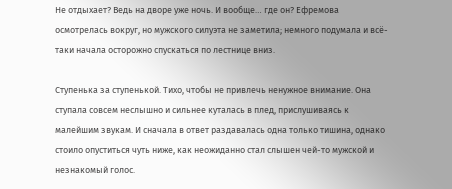Не отдыхает? Ведь на дворе уже ночь. И вообще… где он? Ефремова осмотрелась вокруг, но мужского силуэта не заметила; немного подумала и всё-таки начала осторожно спускаться по лестнице вниз.

Ступенька за ступенькой. Тихо, чтобы не привлечь ненужное внимание. Она ступала совсем неслышно и сильнее куталась в плед, прислушиваясь к малейшим звукам. И сначала в ответ раздавалась одна только тишина, однако стоило опуститься чуть ниже, как неожиданно стал слышен чей-то мужской и незнакомый голос.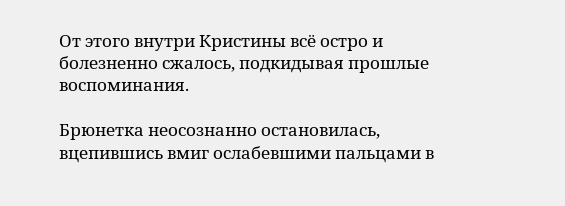От этого внутри Кристины всё остро и болезненно сжалось, подкидывая прошлые воспоминания.

Брюнетка неосознанно остановилась, вцепившись вмиг ослабевшими пальцами в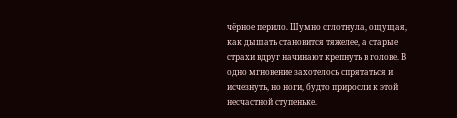чёрное перило. Шумно сглотнула, ощущая, как дышать становится тяжелее, а старые страхи вдруг начинают крепнуть в голове. В одно мгновение захотелось спрятаться и исчезнуть, но ноги, будто приросли к этой несчастной ступеньке.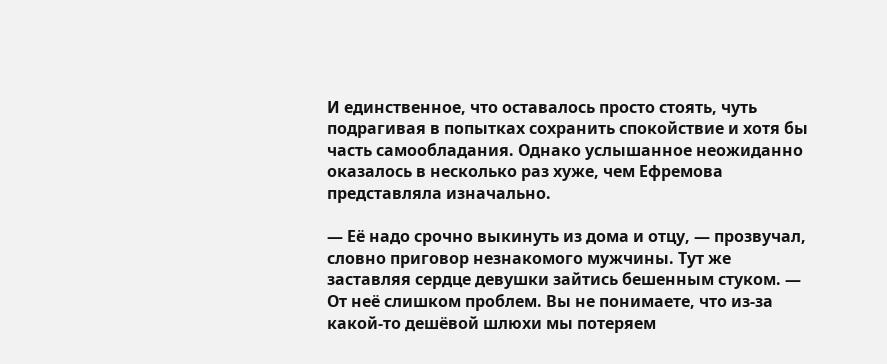И единственное, что оставалось просто стоять, чуть подрагивая в попытках сохранить спокойствие и хотя бы часть самообладания. Однако услышанное неожиданно оказалось в несколько раз хуже, чем Ефремова представляла изначально.

— Её надо срочно выкинуть из дома и отцу, — прозвучал, словно приговор незнакомого мужчины. Тут же заставляя сердце девушки зайтись бешенным стуком. — От неё слишком проблем. Вы не понимаете, что из-за какой-то дешёвой шлюхи мы потеряем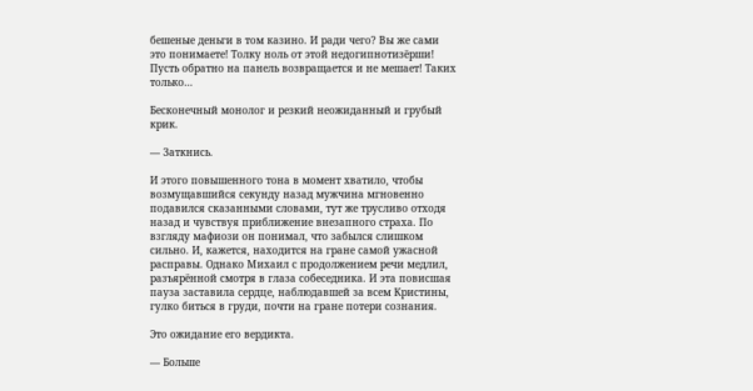бешеные деньги в том казино. И ради чего? Вы же сами это понимаете! Толку ноль от этой недогипнотизёрши! Пусть обратно на панель возвращается и не мешает! Таких только…

Бесконечный монолог и резкий неожиданный и грубый крик.

— Заткнись.

И этого повышенного тона в момент хватило, чтобы возмущавшийся секунду назад мужчина мгновенно подавился сказанными словами, тут же трусливо отходя назад и чувствуя приближение внезапного страха. По взгляду мафиози он понимал, что забылся слишком сильно. И, кажется, находится на гране самой ужасной расправы. Однако Михаил с продолжением речи медлил, разъярённой смотря в глаза собеседника. И эта повисшая пауза заставила сердце, наблюдавшей за всем Кристины, гулко биться в груди, почти на гране потери сознания.

Это ожидание его вердикта.

— Больше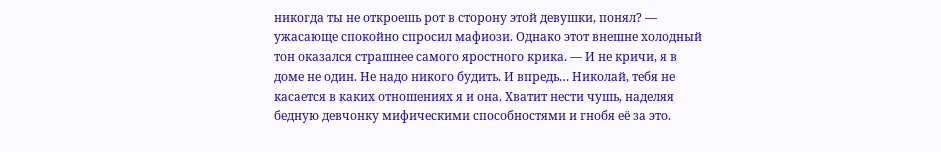никогда ты не откроешь рот в сторону этой девушки, понял? — ужасающе спокойно спросил мафиози. Однако этот внешне холодный тон оказался страшнее самого яростного крика. — И не кричи, я в доме не один. Не надо никого будить. И впредь… Николай, тебя не касается в каких отношениях я и она. Хватит нести чушь, наделяя бедную девчонку мифическими способностями и гнобя её за это.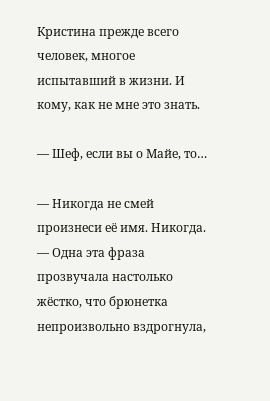Кристина прежде всего человек, многое испытавший в жизни. И кому, как не мне это знать.

— Шеф, если вы о Майе, то…

— Никогда не смей произнеси её имя. Никогда. — Одна эта фраза прозвучала настолько жёстко, что брюнетка непроизвольно вздрогнула,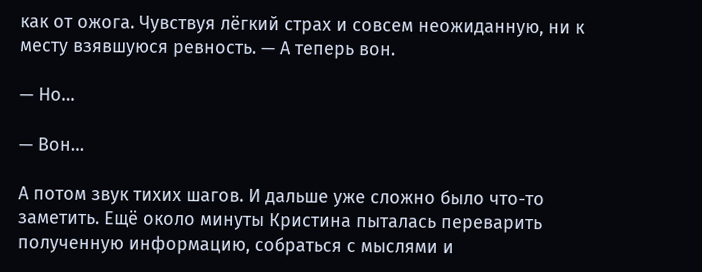как от ожога. Чувствуя лёгкий страх и совсем неожиданную, ни к месту взявшуюся ревность. — А теперь вон.

— Но…

— Вон…

А потом звук тихих шагов. И дальше уже сложно было что-то заметить. Ещё около минуты Кристина пыталась переварить полученную информацию, собраться с мыслями и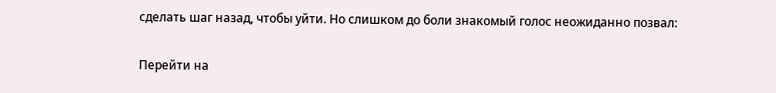сделать шаг назад, чтобы уйти. Но слишком до боли знакомый голос неожиданно позвал:

Перейти на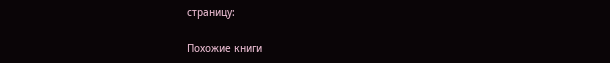страницу:

Похожие книги